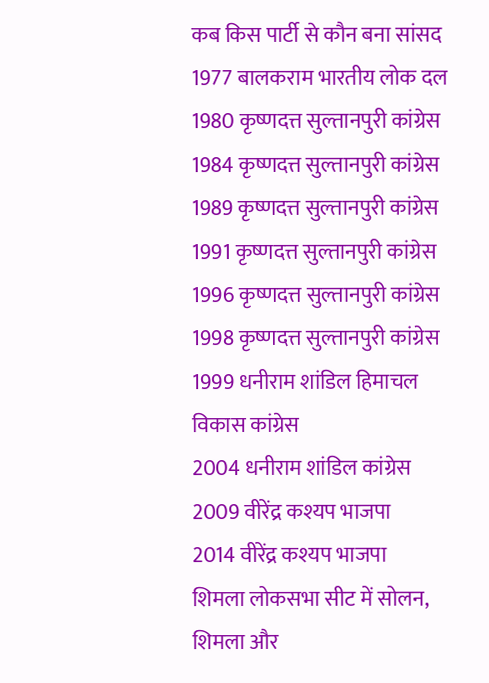कब किस पार्टी से कौन बना सांसद
1977 बालकराम भारतीय लोक दल
1980 कृष्णदत्त सुल्तानपुरी कांग्रेस
1984 कृष्णदत्त सुल्तानपुरी कांग्रेस
1989 कृष्णदत्त सुल्तानपुरी कांग्रेस
1991 कृष्णदत्त सुल्तानपुरी कांग्रेस
1996 कृष्णदत्त सुल्तानपुरी कांग्रेस
1998 कृष्णदत्त सुल्तानपुरी कांग्रेस
1999 धनीराम शांडिल हिमाचल विकास कांग्रेस
2004 धनीराम शांडिल कांग्रेस
2009 वीरेंद्र कश्यप भाजपा
2014 वीरेंद्र कश्यप भाजपा
शिमला लोकसभा सीट में सोलन, शिमला और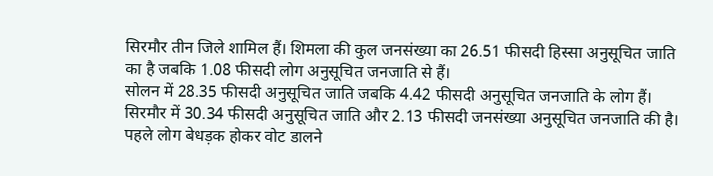सिरमौर तीन जिले शामिल हैं। शिमला की कुल जनसंख्या का 26.51 फीसदी हिस्सा अनुसूचित जाति का है जबकि 1.08 फीसदी लोग अनुसूचित जनजाति से हैं।
सोलन में 28.35 फीसदी अनुसूचित जाति जबकि 4.42 फीसदी अनुसूचित जनजाति के लोग हैं। सिरमौर में 30.34 फीसदी अनुसूचित जाति और 2.13 फीसदी जनसंख्या अनुसूचित जनजाति की है।
पहले लोग बेधड़क होकर वोट डालने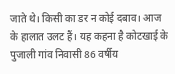जाते थे। किसी का डर न कोई दबाव। आज के हालात उलट हैं। यह कहना है कोटखाई के पुजाली गांव निवासी 86 वर्षीय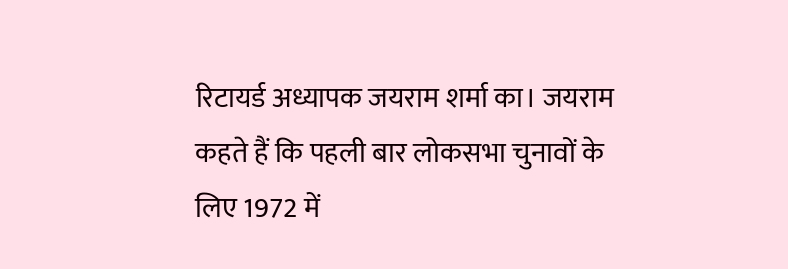रिटायर्ड अध्यापक जयराम शर्मा का। जयराम कहते हैं कि पहली बार लोकसभा चुनावों के लिए 1972 में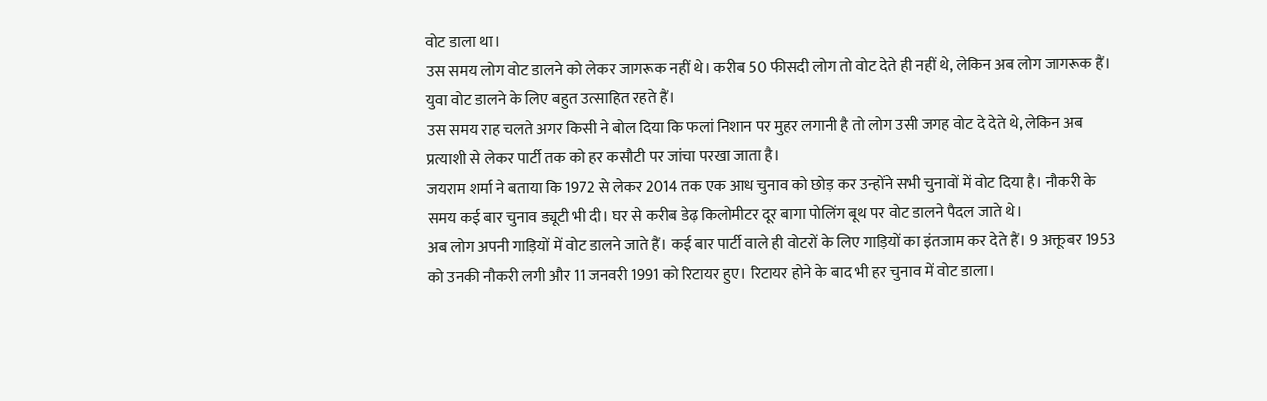वोट डाला था।
उस समय लोग वोट डालने को लेकर जागरूक नहीं थे। करीब 50 फीसदी लोग तो वोट देते ही नहीं थे, लेकिन अब लोग जागरूक हैं। युवा वोट डालने के लिए बहुत उत्साहित रहते हैं।
उस समय राह चलते अगर किसी ने बोल दिया कि फलां निशान पर मुहर लगानी है तो लोग उसी जगह वोट दे देते थे, लेकिन अब प्रत्याशी से लेकर पार्टी तक को हर कसौटी पर जांचा परखा जाता है।
जयराम शर्मा ने बताया कि 1972 से लेकर 2014 तक एक आध चुनाव को छोड़ कर उन्होंने सभी चुनावों में वोट दिया है। नौकरी के समय कई बार चुनाव ड्यूटी भी दी। घर से करीब डेढ़ किलोमीटर दूर बागा पोलिंग बूथ पर वोट डालने पैदल जाते थे।
अब लोग अपनी गाड़ियों में वोट डालने जाते हैं। कई बार पार्टी वाले ही वोटरों के लिए गाड़ियों का इंतजाम कर देते हैं। 9 अक्तूबर 1953 को उनकी नौकरी लगी और 11 जनवरी 1991 को रिटायर हुए। रिटायर होने के बाद भी हर चुनाव में वोट डाला।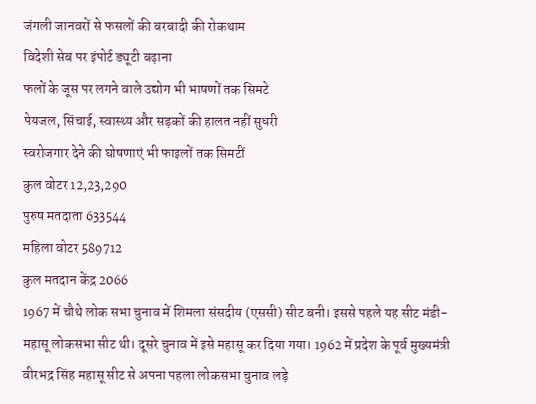जंगली जानवरों से फसलों की बरबादी की रोकथाम
विदेशी सेब पर इंपोर्ट ड्यूटी बढ़ाना
फलों के जूस पर लगने वाले उद्योग भी भाषणों तक सिमटे
पेयजल, सिंचाई, स्वास्थ्य और सड़कों की हालत नहीं सुधरी
स्वरोजगार देने की घोषणाएं भी फाइलों तक सिमटीं
कुल वोटर 12,23,290
पुरुष मतदाता 633544
महिला वोटर 589712
कुल मतदान केंद्र 2066
1967 में चौथे लोक सभा चुनाव में शिमला संसदीय (एससी) सीट बनी। इससे पहले यह सीट मंडी-महासू लोकसभा सीट थी। दूसरे चुनाव में इसे महासू कर दिया गया। 1962 में प्रदेश के पूर्व मुख्यमंत्री वीरभद्र सिंह महासू सीट से अपना पहला लोकसभा चुनाव लड़े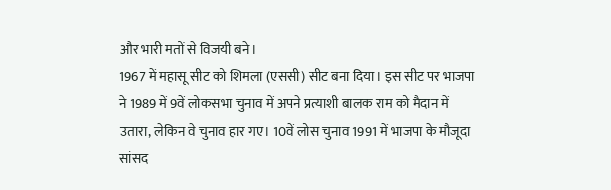और भारी मतों से विजयी बने।
1967 में महासू सीट को शिमला (एससी) सीट बना दिया। इस सीट पर भाजपा ने 1989 में 9वें लोकसभा चुनाव में अपने प्रत्याशी बालक राम को मैदान में उतारा, लेकिन वे चुनाव हार गए। 10वें लोस चुनाव 1991 में भाजपा के मौजूदा सांसद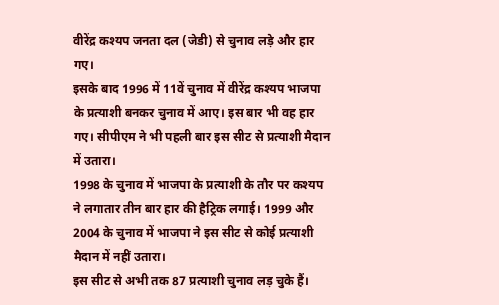वीरेंद्र कश्यप जनता दल (जेडी) से चुनाव लड़े और हार गए।
इसके बाद 1996 में 11वें चुनाव में वीरेंद्र कश्यप भाजपा के प्रत्याशी बनकर चुनाव में आए। इस बार भी वह हार गए। सीपीएम ने भी पहली बार इस सीट से प्रत्याशी मैदान में उतारा।
1998 के चुनाव में भाजपा के प्रत्याशी के तौर पर कश्यप ने लगातार तीन बार हार की हैट्रिक लगाई। 1999 और 2004 के चुनाव में भाजपा ने इस सीट से कोई प्रत्याशी मैदान में नहीं उतारा।
इस सीट से अभी तक 87 प्रत्याशी चुनाव लड़ चुके हैं।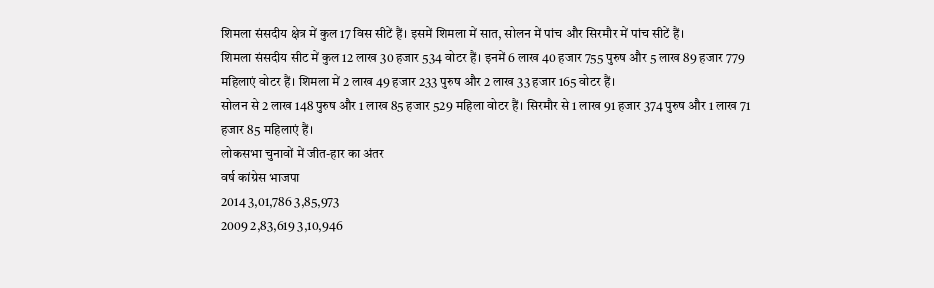शिमला संसदीय क्षेत्र में कुल 17 विस सीटें हैं। इसमें शिमला में सात, सोलन में पांच और सिरमौर में पांच सीटें हैं।
शिमला संसदीय सीट में कुल 12 लाख 30 हजार 534 वोटर हैं। इनमें 6 लाख 40 हजार 755 पुरुष और 5 लाख 89 हजार 779 महिलाएं वोटर हैं। शिमला में 2 लाख 49 हजार 233 पुरुष और 2 लाख 33 हजार 165 वोटर हैं।
सोलन से 2 लाख 148 पुरुष और 1 लाख 85 हजार 529 महिला वोटर हैं। सिरमौर से 1 लाख 91 हजार 374 पुरुष और 1 लाख 71 हजार 85 महिलाएं हैं।
लोकसभा चुनावों में जीत-हार का अंतर
वर्ष कांग्रेस भाजपा
2014 3,01,786 3,85,973
2009 2,83,619 3,10,946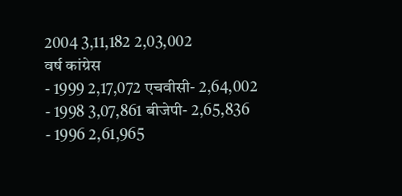2004 3,11,182 2,03,002
वर्ष कांग्रेस
- 1999 2,17,072 एचवीसी- 2,64,002
- 1998 3,07,861 बीजेपी- 2,65,836
- 1996 2,61,965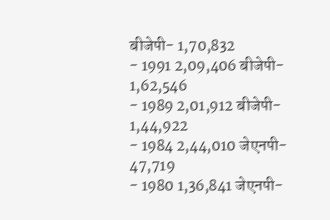बीजेपी- 1,70,832
- 1991 2,09,406 बीजेपी- 1,62,546
- 1989 2,01,912 बीजेपी- 1,44,922
- 1984 2,44,010 जेएनपी- 47,719
- 1980 1,36,841 जेएनपी-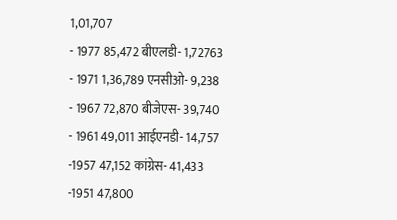1,01,707
- 1977 85,472 बीएलडी- 1,72763
- 1971 1,36,789 एनसीओ- 9,238
- 1967 72,870 बीजेएस- 39,740
- 1961 49,011 आईएनडी- 14,757
-1957 47,152 कांग्रेस- 41,433
-1951 47,800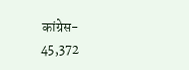कांग्रेस- 45,372